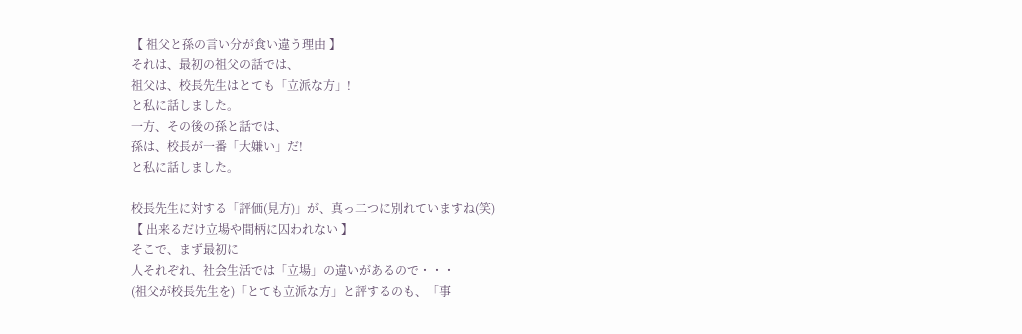【 祖父と孫の言い分が食い違う理由 】
それは、最初の祖父の話では、
祖父は、校長先生はとても「立派な方」!
と私に話しました。
一方、その後の孫と話では、
孫は、校長が一番「大嫌い」だ!
と私に話しました。

校長先生に対する「評価(見方)」が、真っ二つに別れていますね(笑)
【 出来るだけ立場や間柄に囚われない 】
そこで、まず最初に
人それぞれ、社会生活では「立場」の違いがあるので・・・
(祖父が校長先生を)「とても立派な方」と評するのも、「事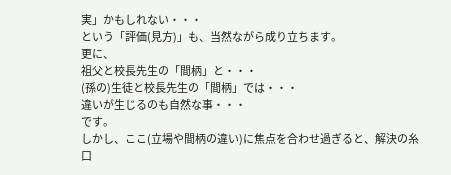実」かもしれない・・・
という「評価(見方)」も、当然ながら成り立ちます。
更に、
祖父と校長先生の「間柄」と・・・
(孫の)生徒と校長先生の「間柄」では・・・
違いが生じるのも自然な事・・・
です。
しかし、ここ(立場や間柄の違い)に焦点を合わせ過ぎると、解決の糸口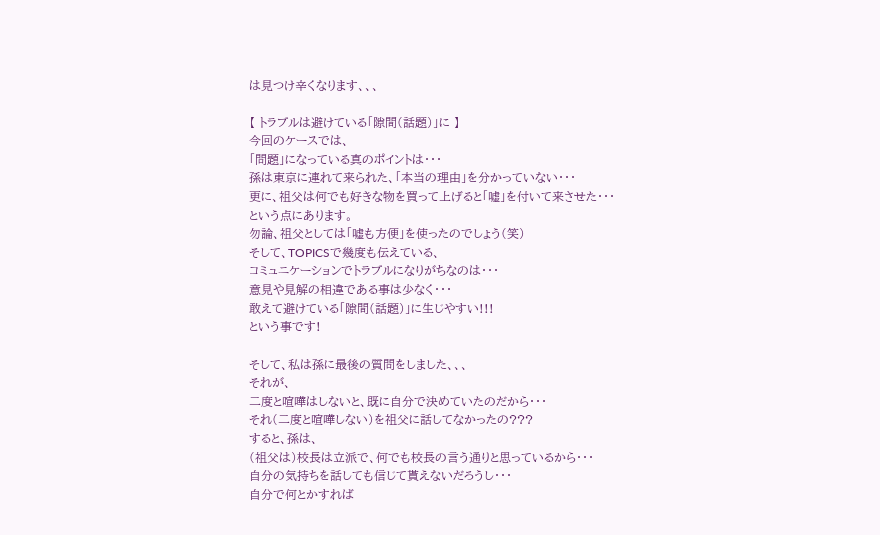は見つけ辛くなります、、、

【 トラブルは避けている「隙間(話題)」に 】
今回のケースでは、
「問題」になっている真のポイントは・・・
孫は東京に連れて来られた、「本当の理由」を分かっていない・・・
更に、祖父は何でも好きな物を買って上げると「嘘」を付いて来させた・・・
という点にあります。
勿論、祖父としては「嘘も方便」を使ったのでしょう(笑)
そして、TOPICSで幾度も伝えている、
コミュニケーションでトラブルになりがちなのは・・・
意見や見解の相違である事は少なく・・・
敢えて避けている「隙間(話題)」に生じやすい!!!
という事です!

そして、私は孫に最後の質問をしました、、、
それが、
二度と喧嘩はしないと、既に自分で決めていたのだから・・・
それ(二度と喧嘩しない)を祖父に話してなかったの???
すると、孫は、
(祖父は)校長は立派で、何でも校長の言う通りと思っているから・・・
自分の気持ちを話しても信じて貰えないだろうし・・・
自分で何とかすれば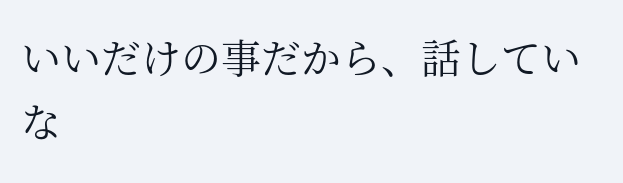いいだけの事だから、話していな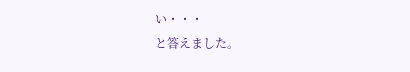い・・・
と答えました。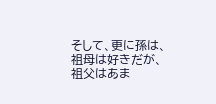そして、更に孫は、
祖母は好きだが、祖父はあま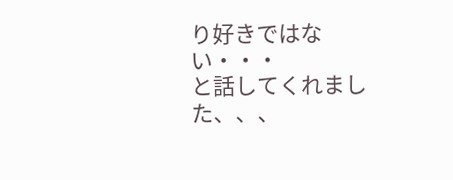り好きではない・・・
と話してくれました、、、